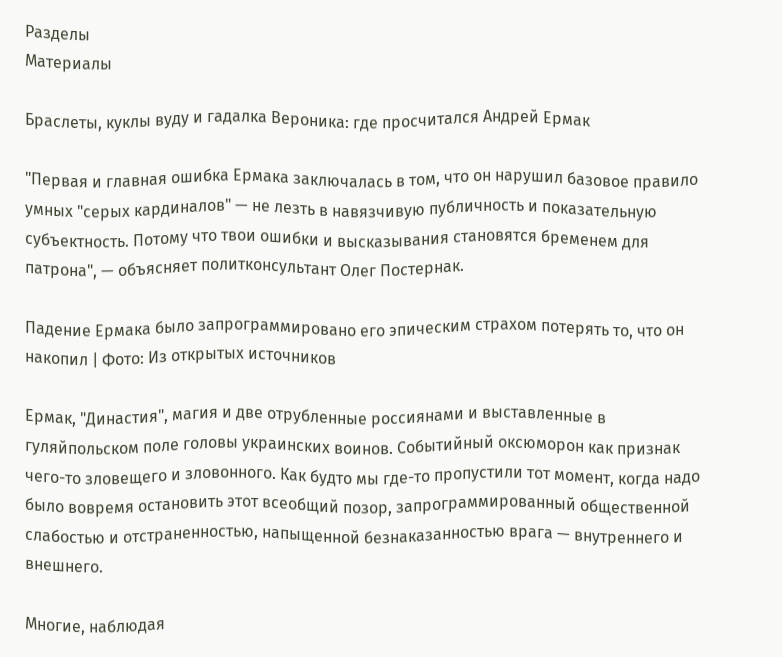Разделы
Материалы

Браслеты, куклы вуду и гадалка Вероника: где просчитался Андрей Ермак

"Первая и главная ошибка Ермака заключалась в том, что он нарушил базовое правило умных "серых кардиналов" — не лезть в навязчивую публичность и показательную субъектность. Потому что твои ошибки и высказывания становятся бременем для патрона", — объясняет политконсультант Олег Постернак.

Падение Ермака было запрограммировано его эпическим страхом потерять то, что он накопил | Фото: Из открытых источников

Ермак, "Династия", магия и две отрубленные россиянами и выставленные в гуляйпольском поле головы украинских воинов. Событийный оксюморон как признак чего-то зловещего и зловонного. Как будто мы где-то пропустили тот момент, когда надо было вовремя остановить этот всеобщий позор, запрограммированный общественной слабостью и отстраненностью, напыщенной безнаказанностью врага — внутреннего и внешнего.

Многие, наблюдая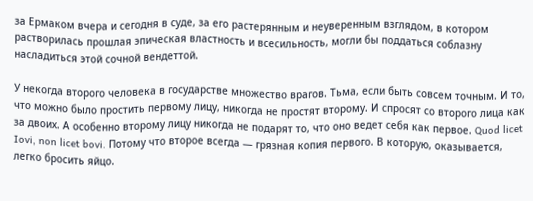за Ермаком вчера и сегодня в суде, за его растерянным и неуверенным взглядом, в котором растворилась прошлая эпическая властность и всесильность, могли бы поддаться соблазну насладиться этой сочной вендеттой.

У некогда второго человека в государстве множество врагов. Тьма, если быть совсем точным. И то, что можно было простить первому лицу, никогда не простят второму. И спросят со второго лица как за двоих. А особенно второму лицу никогда не подарят то, что оно ведет себя как первое. Quod licet Iovi, non licet bovi. Потому что второе всегда — грязная копия первого. В которую, оказывается, легко бросить яйцо.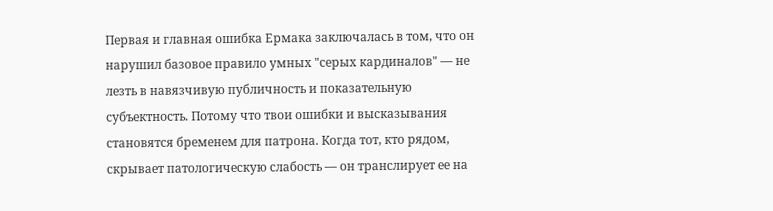Первая и главная ошибка Ермака заключалась в том, что он нарушил базовое правило умных "серых кардиналов" — не лезть в навязчивую публичность и показательную субъектность. Потому что твои ошибки и высказывания становятся бременем для патрона. Когда тот, кто рядом, скрывает патологическую слабость — он транслирует ее на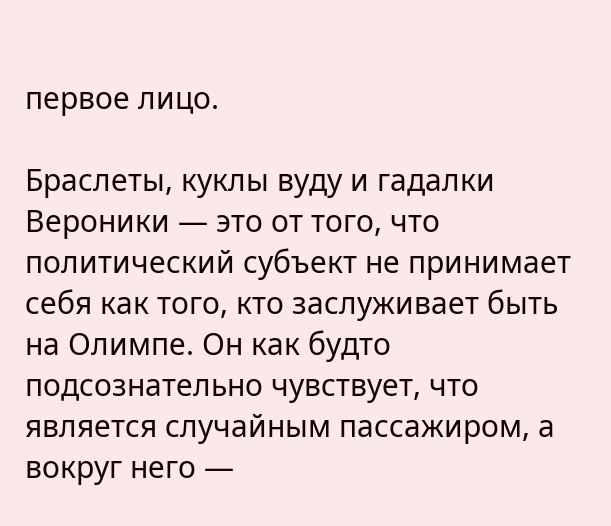первое лицо.

Браслеты, куклы вуду и гадалки Вероники — это от того, что политический субъект не принимает себя как того, кто заслуживает быть на Олимпе. Он как будто подсознательно чувствует, что является случайным пассажиром, а вокруг него —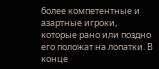более компетентные и азартные игроки, которые рано или поздно его положат на лопатки. В конце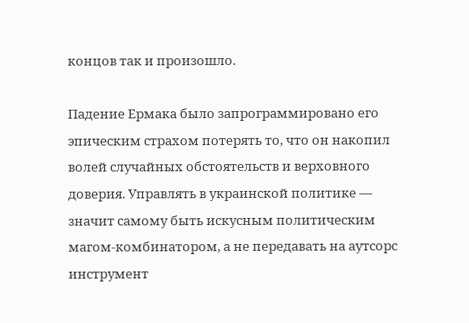концов так и произошло.

Падение Ермака было запрограммировано его эпическим страхом потерять то, что он накопил волей случайных обстоятельств и верховного доверия. Управлять в украинской политике — значит самому быть искусным политическим магом-комбинатором, а не передавать на аутсорс инструмент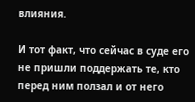влияния.

И тот факт, что сейчас в суде его не пришли поддержать те, кто перед ним ползал и от него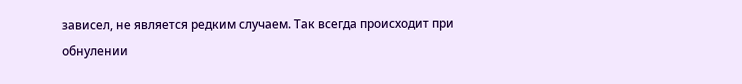зависел, не является редким случаем. Так всегда происходит при обнулении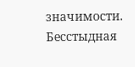значимости. Бесстыдная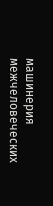машинерия межчеловеческих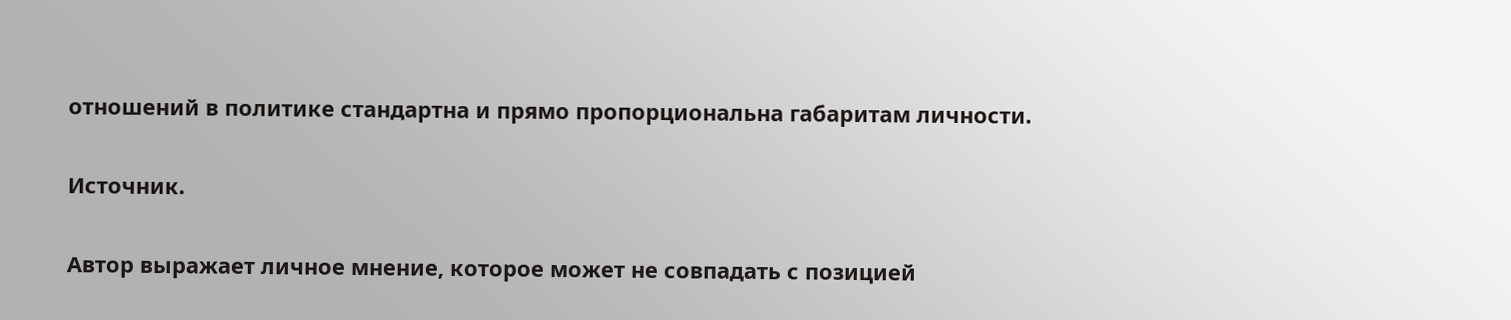отношений в политике стандартна и прямо пропорциональна габаритам личности.

Источник.

Автор выражает личное мнение, которое может не совпадать с позицией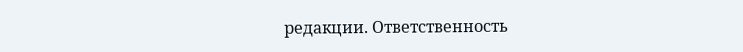редакции. Ответственность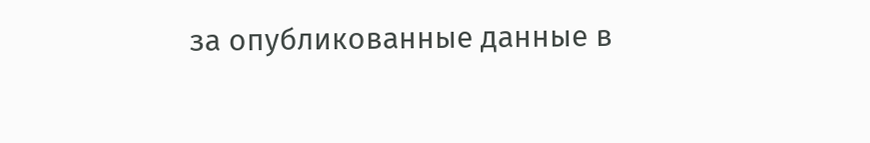за опубликованные данные в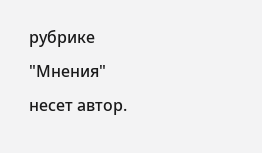рубрике "Мнения" несет автор.